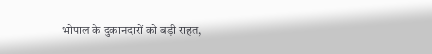भोपाल के दुकानदारों को बड़ी राहत,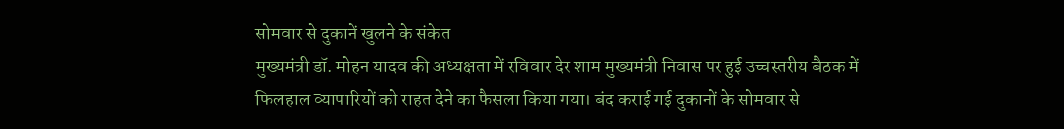सोमवार से दुकानें खुलने के संकेत
मुख्यमंत्री डॉ. मोहन यादव की अध्यक्षता में रविवार देर शाम मुख्यमंत्री निवास पर हुई उच्चस्तरीय बैठक में फिलहाल व्यापारियों को राहत देने का फैसला किया गया। बंद कराई गई दुकानों के सोमवार से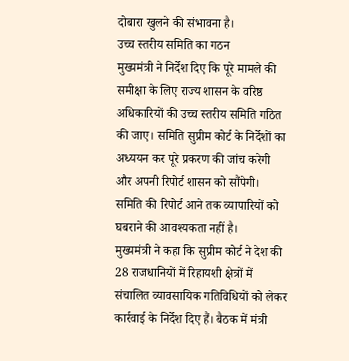दोबारा खुलने की संभावना है।
उच्च स्तरीय समिति का गठन
मुख्यमंत्री ने निर्देश दिए कि पूरे मामले की समीक्षा के लिए राज्य शासन के वरिष्ठ अधिकारियों की उच्च स्तरीय समिति गठित की जाए। समिति सुप्रीम कोर्ट के निर्देशों का अध्ययन कर पूरे प्रकरण की जांच करेगी और अपनी रिपोर्ट शासन को सौंपेगी। समिति की रिपोर्ट आने तक व्यापारियों को घबराने की आवश्यकता नहीं है।
मुख्यमंत्री ने कहा कि सुप्रीम कोर्ट ने देश की 28 राजधानियों में रिहायशी क्षेत्रों में संचालित व्यावसायिक गतिविधियों को लेकर कार्रवाई के निर्देश दिए हैं। बैठक में मंत्री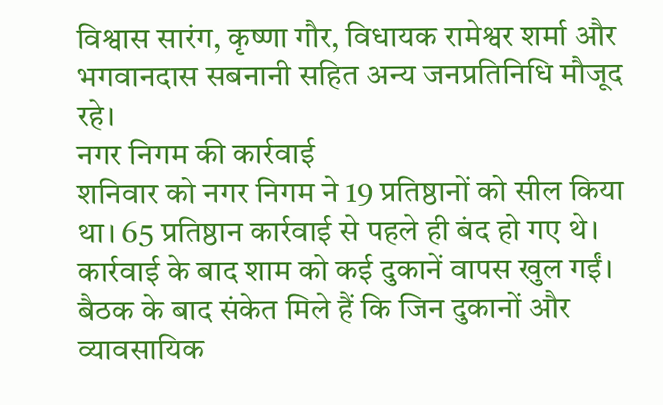विश्वास सारंग, कृष्णा गौर, विधायक रामेश्वर शर्मा और भगवानदास सबनानी सहित अन्य जनप्रतिनिधि मौजूद रहे।
नगर निगम की कार्रवाई
शनिवार को नगर निगम ने 19 प्रतिष्ठानों को सील किया था। 65 प्रतिष्ठान कार्रवाई से पहले ही बंद हो गए थे। कार्रवाई के बाद शाम को कई दुकानें वापस खुल गईं। बैठक के बाद संकेत मिले हैं कि जिन दुकानों और व्यावसायिक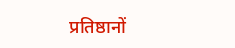प्रतिष्ठानों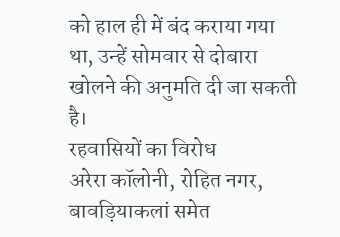को हाल ही में बंद कराया गया था, उन्हें सोमवार से दोबारा खोलने की अनुमति दी जा सकती है।
रहवासियों का विरोध
अरेरा कॉलोनी, रोहित नगर, बावड़ियाकलां समेत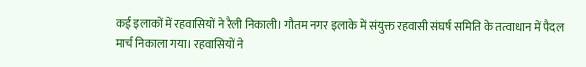कई इलाकों में रहवासियों ने रैली निकाली। गौतम नगर इलाके में संयुक्त रहवासी संघर्ष समिति के तत्वाधान में पैदल मार्च निकाला गया। रहवासियों ने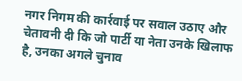नगर निगम की कार्रवाई पर सवाल उठाए और चेतावनी दी कि जो पार्टी या नेता उनके खिलाफ है, उनका अगले चुनाव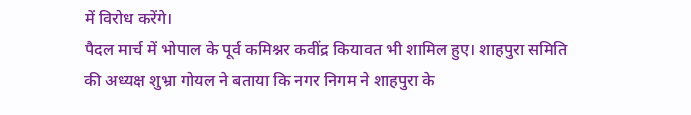में विरोध करेंगे।
पैदल मार्च में भोपाल के पूर्व कमिश्नर कवींद्र कियावत भी शामिल हुए। शाहपुरा समिति की अध्यक्ष शुभ्रा गोयल ने बताया कि नगर निगम ने शाहपुरा के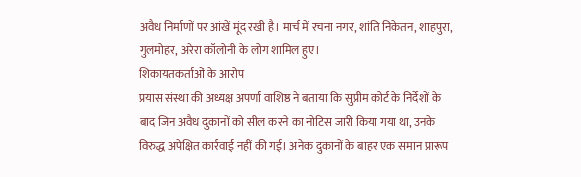अवैध निर्माणों पर आंखें मूंद रखी है। मार्च में रचना नगर, शांति निकेतन, शाहपुरा, गुलमोहर, अरेरा कॉलोनी के लोग शामिल हुए।
शिकायतकर्ताओं के आरोप
प्रयास संस्था की अध्यक्ष अपर्णा वाशिष्ठ ने बताया कि सुप्रीम कोर्ट के निर्देशों के बाद जिन अवैध दुकानों को सील करने का नोटिस जारी किया गया था, उनके विरुद्ध अपेक्षित कार्रवाई नहीं की गई। अनेक दुकानों के बाहर एक समान प्रारूप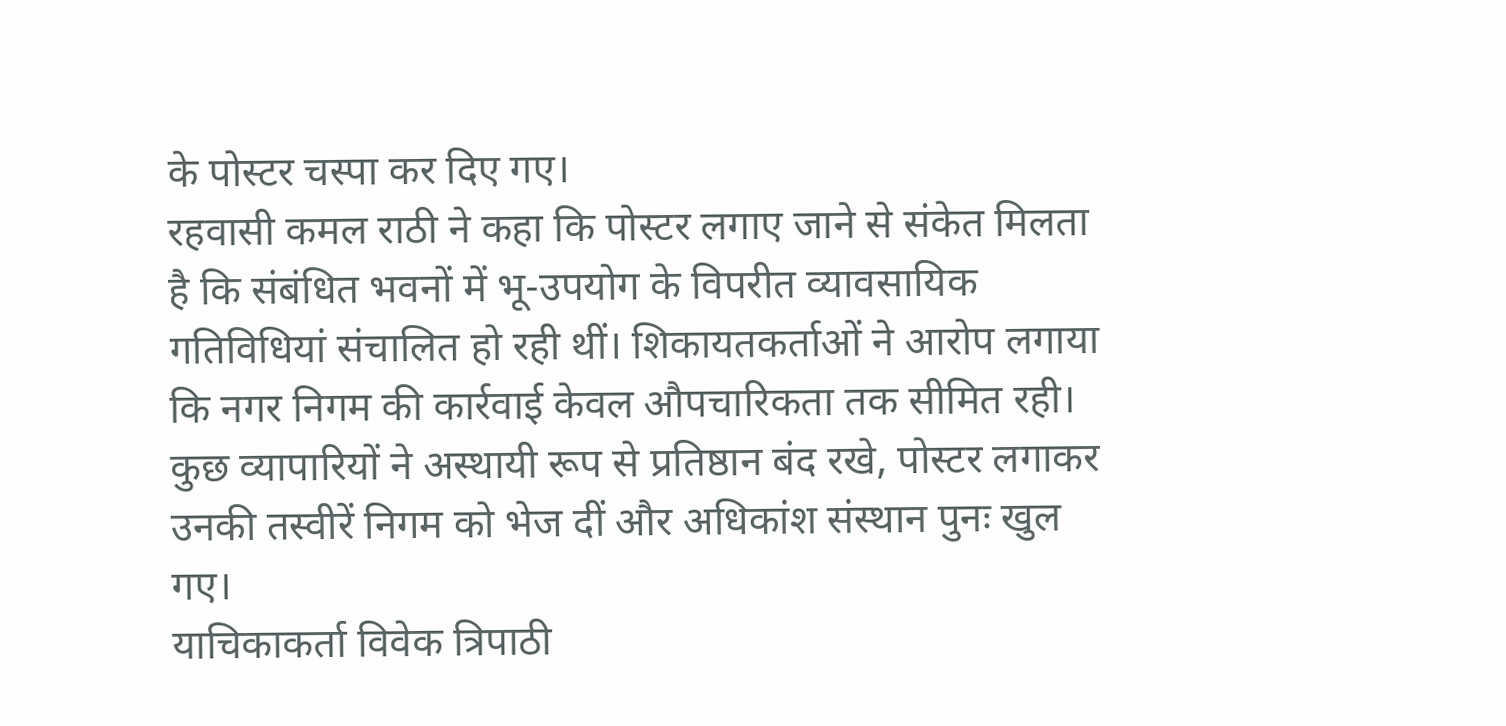के पोस्टर चस्पा कर दिए गए।
रहवासी कमल राठी ने कहा कि पोस्टर लगाए जाने से संकेत मिलता है कि संबंधित भवनों में भू-उपयोग के विपरीत व्यावसायिक गतिविधियां संचालित हो रही थीं। शिकायतकर्ताओं ने आरोप लगाया कि नगर निगम की कार्रवाई केवल औपचारिकता तक सीमित रही। कुछ व्यापारियों ने अस्थायी रूप से प्रतिष्ठान बंद रखे, पोस्टर लगाकर उनकी तस्वीरें निगम को भेज दीं और अधिकांश संस्थान पुनः खुल गए।
याचिकाकर्ता विवेक त्रिपाठी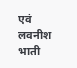एवं लवनीश भाती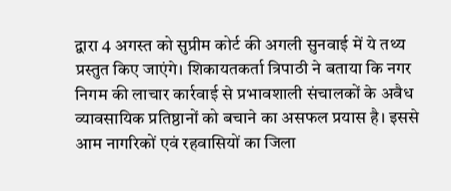द्वारा 4 अगस्त को सुप्रीम कोर्ट की अगली सुनवाई में ये तथ्य प्रस्तुत किए जाएंगे। शिकायतकर्ता त्रिपाठी ने बताया कि नगर निगम की लाचार कार्रवाई से प्रभावशाली संचालकों के अवैध व्यावसायिक प्रतिष्ठानों को बचाने का असफल प्रयास है। इससे आम नागरिकों एवं रहवासियों का जिला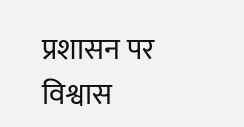प्रशासन पर विश्वास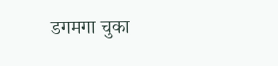डगमगा चुका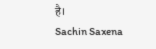है।
Sachin Saxena